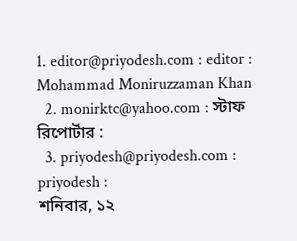1. editor@priyodesh.com : editor : Mohammad Moniruzzaman Khan
  2. monirktc@yahoo.com : স্টাফ রিপোর্টার :
  3. priyodesh@priyodesh.com : priyodesh :
শনিবার, ১২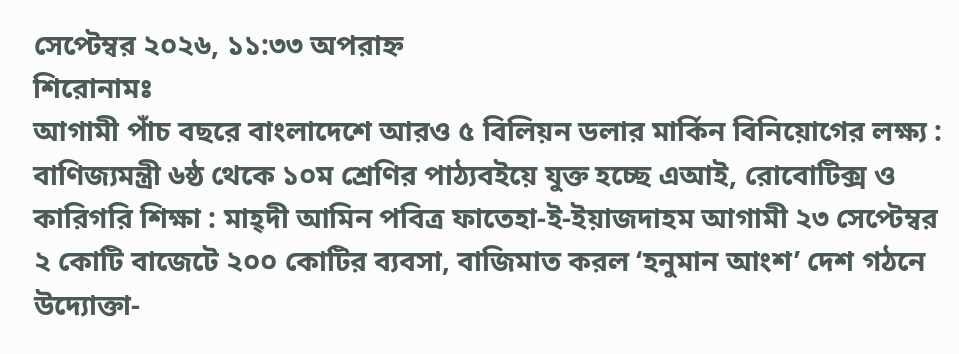সেপ্টেম্বর ২০২৬, ১১:৩৩ অপরাহ্ন
শিরোনামঃ
আগামী পাঁচ বছরে বাংলাদেশে আরও ৫ বিলিয়ন ডলার মার্কিন বিনিয়োগের লক্ষ্য : বাণিজ্যমন্ত্রী ৬ষ্ঠ থেকে ১০ম শ্রেণির পাঠ্যবইয়ে যুক্ত হচ্ছে এআই, রোবোটিক্স ও কারিগরি শিক্ষা : মাহ্দী আমিন পবিত্র ফাতেহা-ই-ইয়াজদাহম আগামী ২৩ সেপ্টেম্বর ২ কোটি বাজেটে ২০০ কোটির ব্যবসা, বাজিমাত করল ‘হনুমান আংশ’ দেশ গঠনে উদ্যোক্তা-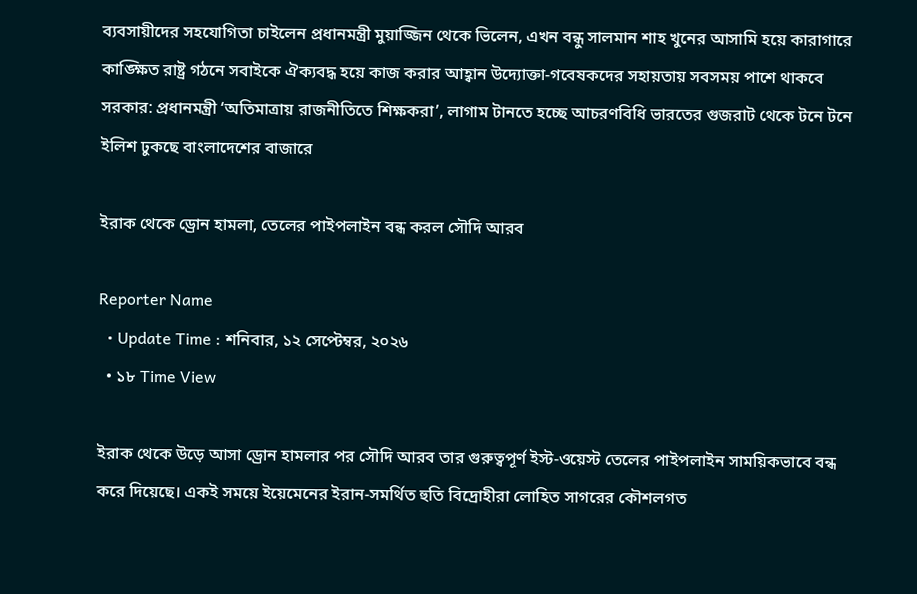ব্যবসায়ীদের সহযোগিতা চাইলেন প্রধানমন্ত্রী মুয়াজ্জিন থেকে ভিলেন, এখন বন্ধু সালমান শাহ খুনের আসামি হয়ে কারাগারে কাঙ্ক্ষিত রাষ্ট্র গঠনে সবাইকে ঐক্যবদ্ধ হয়ে কাজ করার আহ্বান উদ্যোক্তা-গবেষকদের সহায়তায় সবসময় পাশে থাকবে সরকার: প্রধানমন্ত্রী ‘অতিমাত্রায় রাজনীতিতে শিক্ষকরা’, লাগাম টানতে হচ্ছে আচরণবিধি ভারতের গুজরাট থেকে টনে টনে ইলিশ ঢুকছে বাংলাদেশের বাজারে

ইরাক থেকে ড্রোন হামলা, তেলের পাইপলাইন বন্ধ করল সৌদি আরব

Reporter Name
  • Update Time : শনিবার, ১২ সেপ্টেম্বর, ২০২৬
  • ১৮ Time View

ইরাক থেকে উড়ে আসা ড্রোন হামলার পর সৌদি আরব তার গুরুত্বপূর্ণ ইস্ট-ওয়েস্ট তেলের পাইপলাইন সাময়িকভাবে বন্ধ করে দিয়েছে। একই সময়ে ইয়েমেনের ইরান-সমর্থিত হুতি বিদ্রোহীরা লোহিত সাগরের কৌশলগত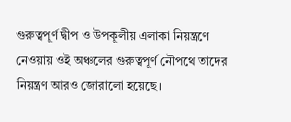গুরুত্বপূর্ণ দ্বীপ ও উপকূলীয় এলাকা নিয়ন্ত্রণে নেওয়ায় ওই অঞ্চলের গুরুত্বপূর্ণ নৌপথে তাদের নিয়ন্ত্রণ আরও জোরালো হয়েছে।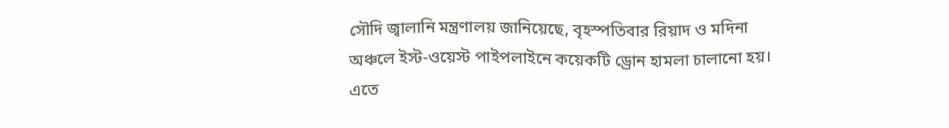সৌদি জ্বালানি মন্ত্রণালয় জানিয়েছে, বৃহস্পতিবার রিয়াদ ও মদিনা অঞ্চলে ইস্ট-ওয়েস্ট পাইপলাইনে কয়েকটি ড্রোন হামলা চালানো হয়। এতে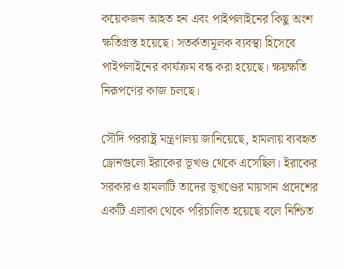কয়েকজন আহত হন এবং পাইপলাইনের কিছু অংশ ক্ষতিগ্রস্ত হয়েছে। সতর্কতামূলক ব্যবস্থা হিসেবে পাইপলাইনের কার্যক্রম বন্ধ করা হয়েছে। ক্ষয়ক্ষতি নিরূপণের কাজ চলছে।

সৌদি পররাষ্ট্র মন্ত্রণালয় জানিয়েছে, হামলায় ব্যবহৃত ড্রোনগুলো ইরাকের ভূখণ্ড থেকে এসেছিল। ইরাকের সরকারও হামলাটি তাদের ভূখণ্ডের মায়সান প্রদেশের একটি এলাকা থেকে পরিচালিত হয়েছে বলে নিশ্চিত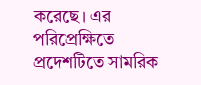করেছে। এর পরিপ্রেক্ষিতে প্রদেশটিতে সামরিক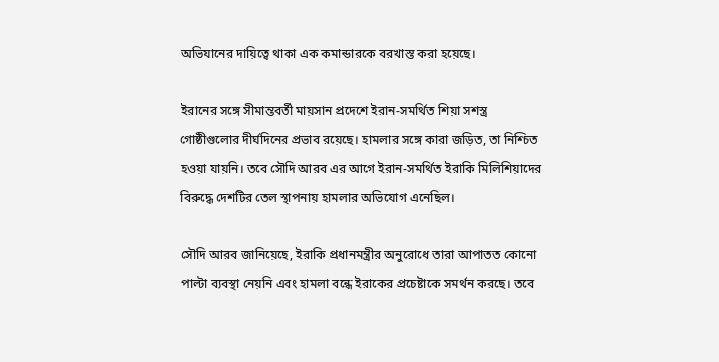অভিযানের দায়িত্বে থাকা এক কমান্ডারকে বরখাস্ত করা হয়েছে।

ইরানের সঙ্গে সীমান্তবর্তী মায়সান প্রদেশে ইরান-সমর্থিত শিয়া সশস্ত্র গোষ্ঠীগুলোর দীর্ঘদিনের প্রভাব রয়েছে। হামলার সঙ্গে কারা জড়িত, তা নিশ্চিত হওয়া যায়নি। তবে সৌদি আরব এর আগে ইরান-সমর্থিত ইরাকি মিলিশিয়াদের বিরুদ্ধে দেশটির তেল স্থাপনায় হামলার অভিযোগ এনেছিল।

সৌদি আরব জানিয়েছে, ইরাকি প্রধানমন্ত্রীর অনুরোধে তারা আপাতত কোনো পাল্টা ব্যবস্থা নেয়নি এবং হামলা বন্ধে ইরাকের প্রচেষ্টাকে সমর্থন করছে। তবে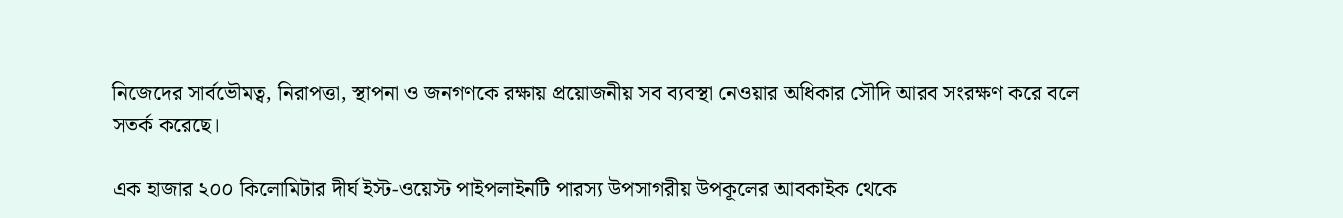নিজেদের সার্বভৌমত্ব, নিরাপত্তা, স্থাপনা ও জনগণকে রক্ষায় প্রয়োজনীয় সব ব্যবস্থা নেওয়ার অধিকার সৌদি আরব সংরক্ষণ করে বলে সতর্ক করেছে।

এক হাজার ২০০ কিলোমিটার দীর্ঘ ইস্ট-ওয়েস্ট পাইপলাইনটি পারস্য উপসাগরীয় উপকূলের আবকাইক থেকে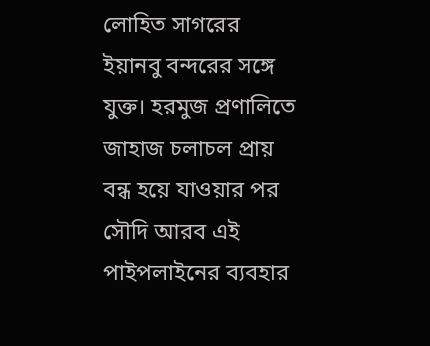লোহিত সাগরের ইয়ানবু বন্দরের সঙ্গে যুক্ত। হরমুজ প্রণালিতে জাহাজ চলাচল প্রায় বন্ধ হয়ে যাওয়ার পর সৌদি আরব এই পাইপলাইনের ব্যবহার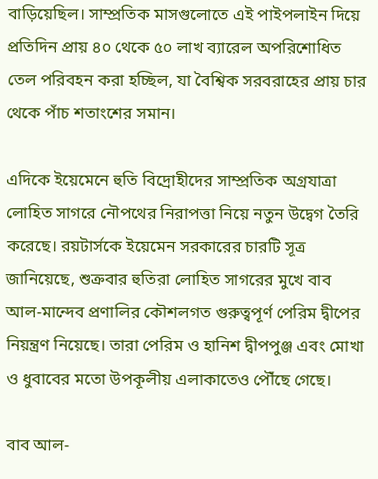বাড়িয়েছিল। সাম্প্রতিক মাসগুলোতে এই পাইপলাইন দিয়ে প্রতিদিন প্রায় ৪০ থেকে ৫০ লাখ ব্যারেল অপরিশোধিত তেল পরিবহন করা হচ্ছিল, যা বৈশ্বিক সরবরাহের প্রায় চার থেকে পাঁচ শতাংশের সমান।

এদিকে ইয়েমেনে হুতি বিদ্রোহীদের সাম্প্রতিক অগ্রযাত্রা লোহিত সাগরে নৌপথের নিরাপত্তা নিয়ে নতুন উদ্বেগ তৈরি করেছে। রয়টার্সকে ইয়েমেন সরকারের চারটি সূত্র জানিয়েছে, শুক্রবার হুতিরা লোহিত সাগরের মুখে বাব আল-মান্দেব প্রণালির কৌশলগত গুরুত্বপূর্ণ পেরিম দ্বীপের নিয়ন্ত্রণ নিয়েছে। তারা পেরিম ও হানিশ দ্বীপপুঞ্জ এবং মোখা ও ধুবাবের মতো উপকূলীয় এলাকাতেও পৌঁছে গেছে।

বাব আল-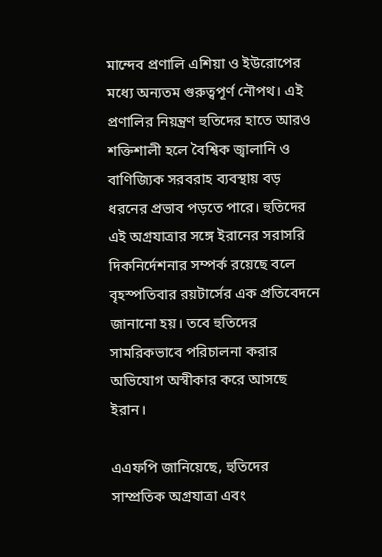মান্দেব প্রণালি এশিয়া ও ইউরোপের মধ্যে অন্যতম গুরুত্বপূর্ণ নৌপথ। এই প্রণালির নিয়ন্ত্রণ হুতিদের হাতে আরও শক্তিশালী হলে বৈশ্বিক জ্বালানি ও বাণিজ্যিক সরবরাহ ব্যবস্থায় বড় ধরনের প্রভাব পড়তে পারে। হুতিদের এই অগ্রযাত্রার সঙ্গে ইরানের সরাসরি দিকনির্দেশনার সম্পর্ক রয়েছে বলে বৃহস্পতিবার রয়টার্সের এক প্রতিবেদনে জানানো হয়। তবে হুতিদের সামরিকভাবে পরিচালনা করার অভিযোগ অস্বীকার করে আসছে ইরান।

এএফপি জানিয়েছে, হুতিদের সাম্প্রতিক অগ্রযাত্রা এবং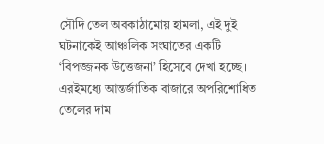সৌদি তেল অবকাঠামোয় হামলা, এই দুই ঘটনাকেই আঞ্চলিক সংঘাতের একটি ‘বিপজ্জনক উত্তেজনা’ হিসেবে দেখা হচ্ছে। এরইমধ্যে আন্তর্জাতিক বাজারে অপরিশোধিত তেলের দাম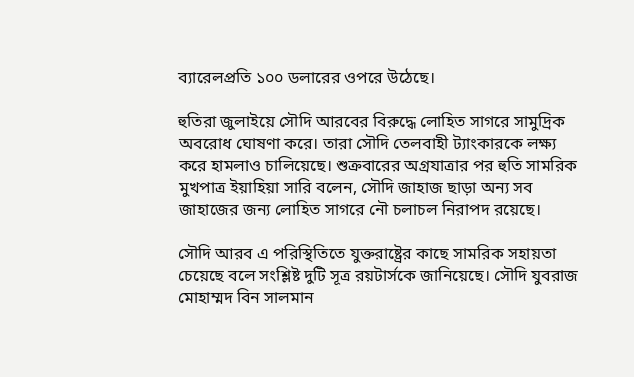ব্যারেলপ্রতি ১০০ ডলারের ওপরে উঠেছে।

হুতিরা জুলাইয়ে সৌদি আরবের বিরুদ্ধে লোহিত সাগরে সামুদ্রিক অবরোধ ঘোষণা করে। তারা সৌদি তেলবাহী ট্যাংকারকে লক্ষ্য করে হামলাও চালিয়েছে। শুক্রবারের অগ্রযাত্রার পর হুতি সামরিক মুখপাত্র ইয়াহিয়া সারি বলেন, সৌদি জাহাজ ছাড়া অন্য সব জাহাজের জন্য লোহিত সাগরে নৌ চলাচল নিরাপদ রয়েছে।

সৌদি আরব এ পরিস্থিতিতে যুক্তরাষ্ট্রের কাছে সামরিক সহায়তা চেয়েছে বলে সংশ্লিষ্ট দুটি সূত্র রয়টার্সকে জানিয়েছে। সৌদি যুবরাজ মোহাম্মদ বিন সালমান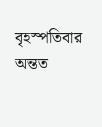বৃহস্পতিবার অন্তত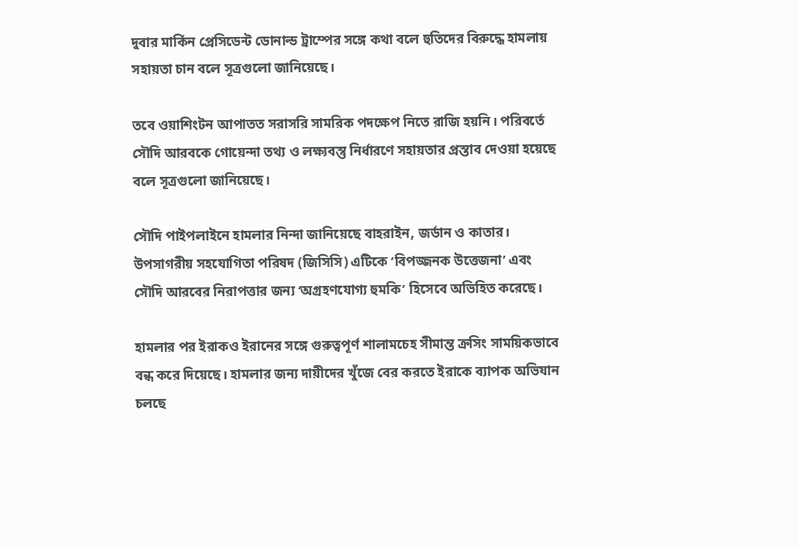দুবার মার্কিন প্রেসিডেন্ট ডোনাল্ড ট্রাম্পের সঙ্গে কথা বলে হুতিদের বিরুদ্ধে হামলায় সহায়তা চান বলে সূত্রগুলো জানিয়েছে।

তবে ওয়াশিংটন আপাতত সরাসরি সামরিক পদক্ষেপ নিতে রাজি হয়নি। পরিবর্তে সৌদি আরবকে গোয়েন্দা তথ্য ও লক্ষ্যবস্তু নির্ধারণে সহায়তার প্রস্তাব দেওয়া হয়েছে বলে সূত্রগুলো জানিয়েছে।

সৌদি পাইপলাইনে হামলার নিন্দা জানিয়েছে বাহরাইন, জর্ডান ও কাতার। উপসাগরীয় সহযোগিতা পরিষদ (জিসিসি) এটিকে ‘বিপজ্জনক উত্তেজনা’ এবং সৌদি আরবের নিরাপত্তার জন্য ‘অগ্রহণযোগ্য হুমকি’ হিসেবে অভিহিত করেছে।

হামলার পর ইরাকও ইরানের সঙ্গে গুরুত্বপূর্ণ শালামচেহ সীমান্ত ক্রসিং সাময়িকভাবে বন্ধ করে দিয়েছে। হামলার জন্য দায়ীদের খুঁজে বের করতে ইরাকে ব্যাপক অভিযান চলছে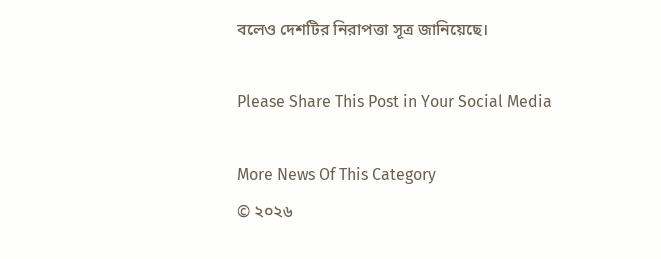বলেও দেশটির নিরাপত্তা সূত্র জানিয়েছে।

Please Share This Post in Your Social Media

More News Of This Category
© ২০২৬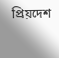প্রিয়দেশ